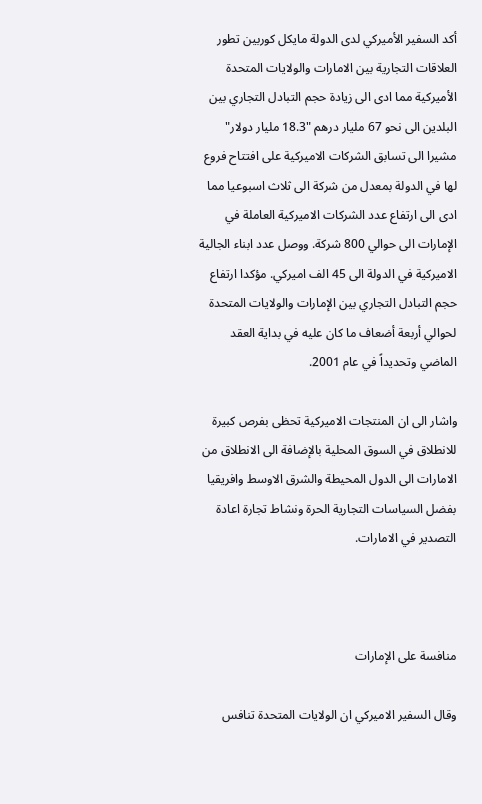أكد السفير الأميركي لدى الدولة مايكل كوربين تطور العلاقات التجارية بين الامارات والولايات المتحدة الأميركية مما ادى الى زيادة حجم التبادل التجاري بين البلدين الى نحو 67 مليار درهم "18.3 مليار دولار" مشيرا الى تسابق الشركات الاميركية على افتتاح فروع لها في الدولة بمعدل من شركة الى ثلاث اسبوعيا مما ادى الى ارتفاع عدد الشركات الاميركية العاملة في الإمارات الى حوالي 800 شركة. ووصل عدد ابناء الجالية الاميركية في الدولة الى 45 الف اميركي. مؤكدا ارتفاع حجم التبادل التجاري بين الإمارات والولايات المتحدة لحوالي أربعة أضعاف ما كان عليه في بداية العقد الماضي وتحديداً في عام 2001.

واشار الى ان المنتجات الاميركية تحظى بفرص كبيرة للانطلاق في السوق المحلية بالإضافة الى الانطلاق من الامارات الى الدول المحيطة والشرق الاوسط وافريقيا بفضل السياسات التجارية الحرة ونشاط تجارة اعادة التصدير في الامارات.



منافسة على الإمارات

وقال السفير الاميركي ان الولايات المتحدة تنافس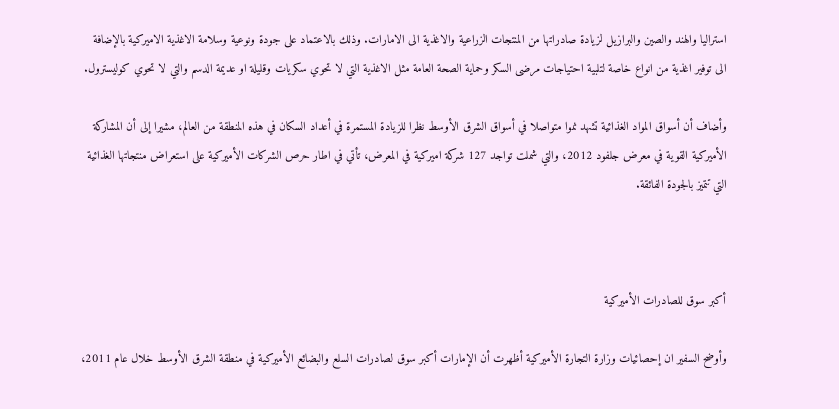استراليا والهند والصين والبرازيل لزيادة صادراتها من المنتجات الزراعية والاغذية الى الامارات. وذلك بالاعتماد على جودة ونوعية وسلامة الاغذية الاميركية بالإضافة الى توفير اغذية من انواع خاصة لتلبية احتياجات مرضى السكر وحماية الصحة العامة مثل الاغذية التي لا تحوي سكريات وقليلة او عديمة الدسم والتي لا تحوي كوليسترول.

وأضاف أن أسواق المواد الغذائية تشهد نموا متواصلا في أسواق الشرق الأوسط نظرا للزيادة المستمرة في أعداد السكان في هذه المنطقة من العالم، مشيرا إلى أن المشاركة الأميركية القوية في معرض جلفود 2012، والتي شملت تواجد 127 شركة اميركية في المعرض، تأتي في اطار حرص الشركات الأميركية على استعراض منتجاتها الغذائية التي تتميز بالجودة الفائقة.



أكبر سوق للصادرات الأميركية

وأوضح السفير ان إحصائيات وزارة التجارة الأميركية أظهرت أن الإمارات أكبر سوق لصادرات السلع والبضائع الأميركية في منطقة الشرق الأوسط خلال عام 2011،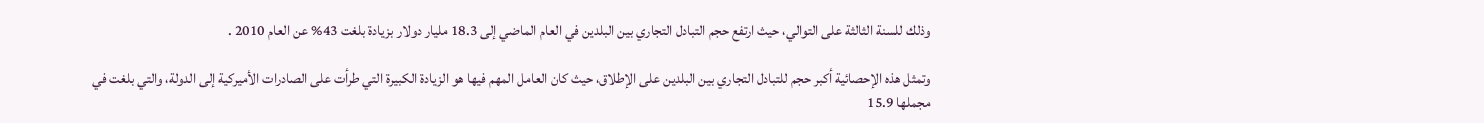وذلك للسنة الثالثة على التوالي، حيث ارتفع حجم التبادل التجاري بين البلدين في العام الماضي إلى 18.3 مليار دولار بزيادة بلغت 43% عن العام 2010 .

وتمثل هذه الإحصائية أكبر حجم للتبادل التجاري بين البلدين على الإطلاق، حيث كان العامل المهم فيها هو الزيادة الكبيرة التي طرأت على الصادرات الأميركية إلى الدولة، والتي بلغت في مجملها 15.9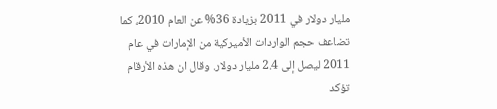مليار دولار في 2011 بزيادة 36% عن العام 2010، كما تضاعف حجم الواردات الأميركية من الإمارات في عام 2011 ليصل إلى 2.4 مليار دولار. وقال ان هذه الأرقام تؤكد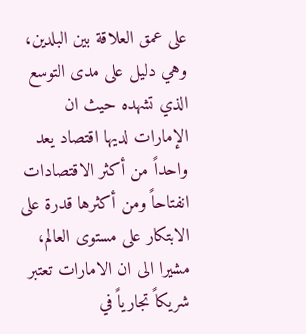على عمق العلاقة بين البلدين، وهي دليل على مدى التوسع الذي تشهده حيث ان الإمارات لديها اقتصاد يعد واحداً من أكثر الاقتصادات انفتاحاً ومن أكثرها قدرة على الابتكار على مستوى العالم، مشيرا الى ان الامارات تعتبر شريكاً تجارياً في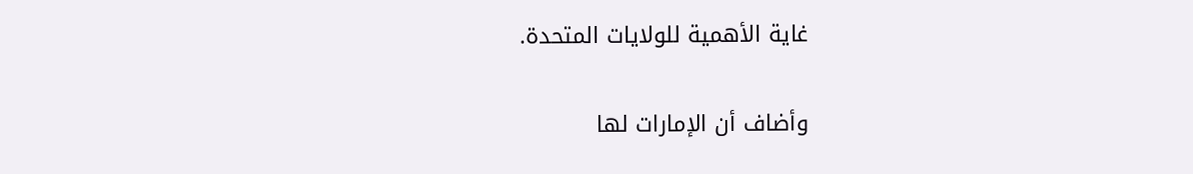غاية الأهمية للولايات المتحدة.

وأضاف أن الإمارات لها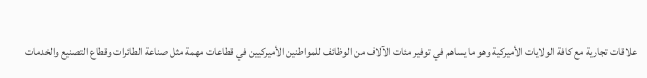علاقات تجارية مع كافة الولايات الأميركية وهو ما يساهم في توفير مئات الآلاف من الوظائف للمواطنين الأميركيين في قطاعات مهمة مثل صناعة الطائرات وقطاع التصنيع والخدمات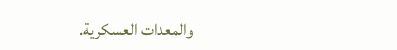والمعدات العسكرية.